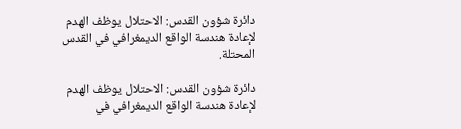دائرة شؤون القدس: الاحتلال يوظف الهدم لإعادة هندسة الواقع الديمغرافي في القدس المحتلة.

دائرة شؤون القدس: الاحتلال يوظف الهدم لإعادة هندسة الواقع الديمغرافي في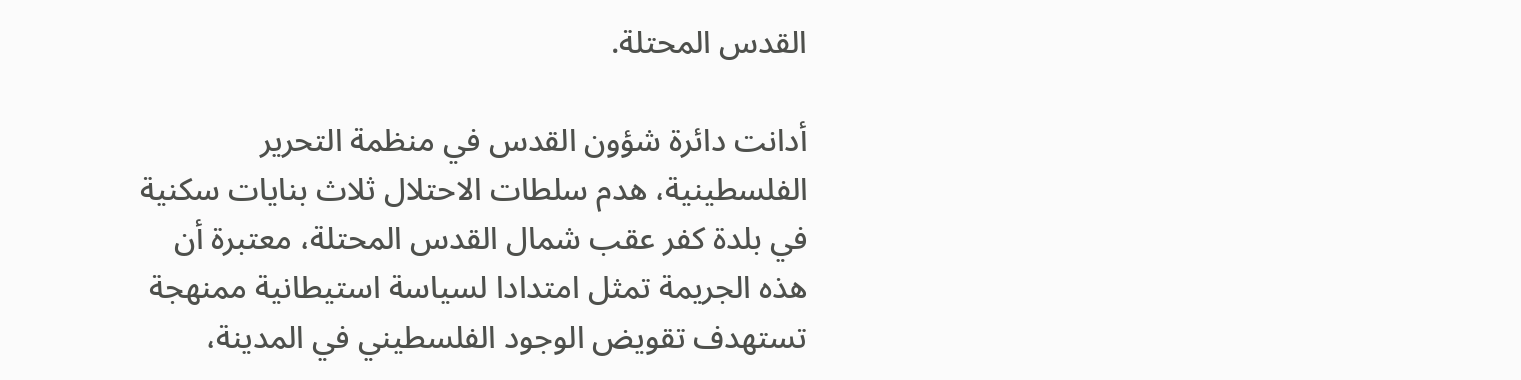القدس المحتلة.

أدانت دائرة شؤون القدس في منظمة التحرير الفلسطينية، هدم سلطات الاحتلال ثلاث بنايات سكنية في بلدة كفر عقب شمال القدس المحتلة، معتبرة أن هذه الجريمة تمثل امتدادا لسياسة استيطانية ممنهجة تستهدف تقويض الوجود الفلسطيني في المدينة،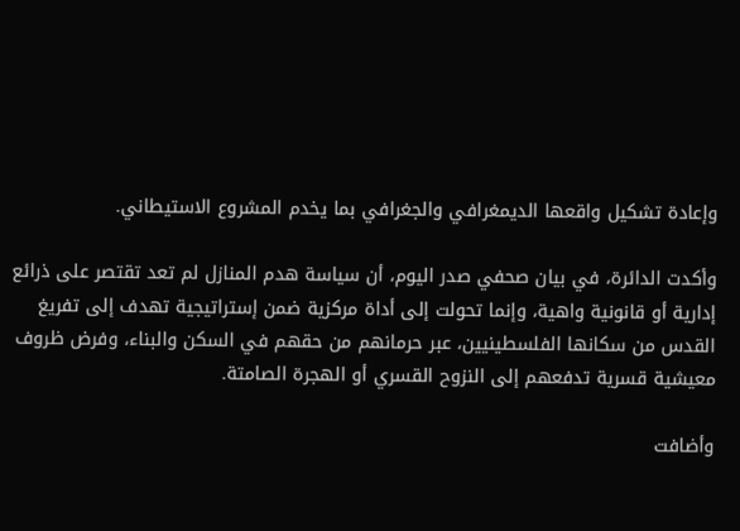وإعادة تشكيل واقعها الديمغرافي والجغرافي بما يخدم المشروع الاستيطاني.

وأكدت الدائرة، في بيان صحفي صدر اليوم، أن سياسة هدم المنازل لم تعد تقتصر على ذرائع إدارية أو قانونية واهية، وإنما تحولت إلى أداة مركزية ضمن إستراتيجية تهدف إلى تفريغ القدس من سكانها الفلسطينيين، عبر حرمانهم من حقهم في السكن والبناء، وفرض ظروف معيشية قسرية تدفعهم إلى النزوح القسري أو الهجرة الصامتة.

وأضافت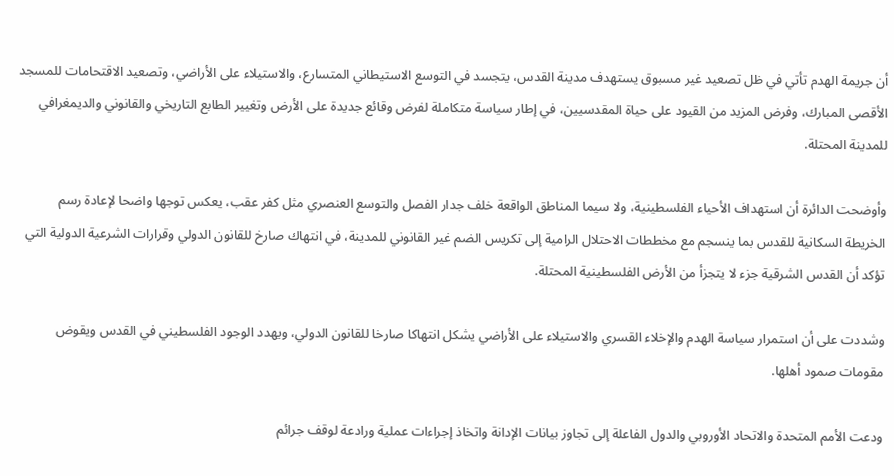أن جريمة الهدم تأتي في ظل تصعيد غير مسبوق يستهدف مدينة القدس، يتجسد في التوسع الاستيطاني المتسارع، والاستيلاء على الأراضي، وتصعيد الاقتحامات للمسجد الأقصى المبارك، وفرض المزيد من القيود على حياة المقدسيين، في إطار سياسة متكاملة لفرض وقائع جديدة على الأرض وتغيير الطابع التاريخي والقانوني والديمغرافي للمدينة المحتلة.

وأوضحت الدائرة أن استهداف الأحياء الفلسطينية، ولا سيما المناطق الواقعة خلف جدار الفصل والتوسع العنصري مثل كفر عقب، يعكس توجها واضحا لإعادة رسم الخريطة السكانية للقدس بما ينسجم مع مخططات الاحتلال الرامية إلى تكريس الضم غير القانوني للمدينة، في انتهاك صارخ للقانون الدولي وقرارات الشرعية الدولية التي تؤكد أن القدس الشرقية جزء لا يتجزأ من الأرض الفلسطينية المحتلة.

وشددت على أن استمرار سياسة الهدم والإخلاء القسري والاستيلاء على الأراضي يشكل انتهاكا صارخا للقانون الدولي، ويهدد الوجود الفلسطيني في القدس ويقوض مقومات صمود أهلها.

ودعت الأمم المتحدة والاتحاد الأوروبي والدول الفاعلة إلى تجاوز بيانات الإدانة واتخاذ إجراءات عملية ورادعة لوقف جرائم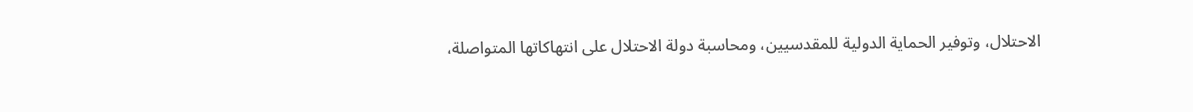الاحتلال، وتوفير الحماية الدولية للمقدسيين، ومحاسبة دولة الاحتلال على انتهاكاتها المتواصلة،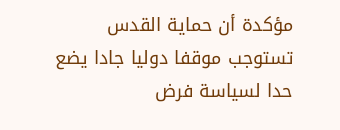مؤكدة أن حماية القدس تستوجب موقفا دوليا جادا يضع حدا لسياسة فرض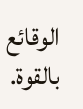الوقائع بالقوة.